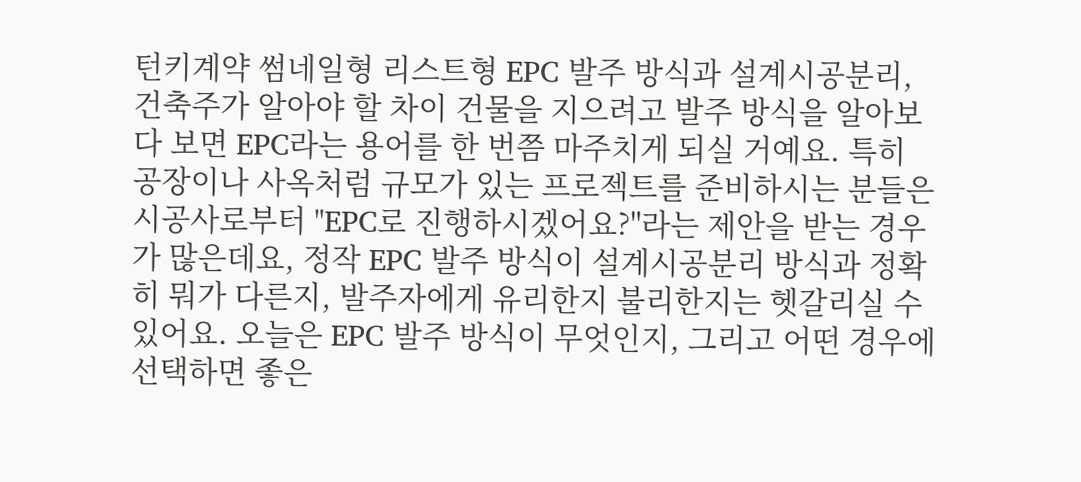턴키계약 썸네일형 리스트형 EPC 발주 방식과 설계시공분리, 건축주가 알아야 할 차이 건물을 지으려고 발주 방식을 알아보다 보면 EPC라는 용어를 한 번쯤 마주치게 되실 거예요. 특히 공장이나 사옥처럼 규모가 있는 프로젝트를 준비하시는 분들은 시공사로부터 "EPC로 진행하시겠어요?"라는 제안을 받는 경우가 많은데요, 정작 EPC 발주 방식이 설계시공분리 방식과 정확히 뭐가 다른지, 발주자에게 유리한지 불리한지는 헷갈리실 수 있어요. 오늘은 EPC 발주 방식이 무엇인지, 그리고 어떤 경우에 선택하면 좋은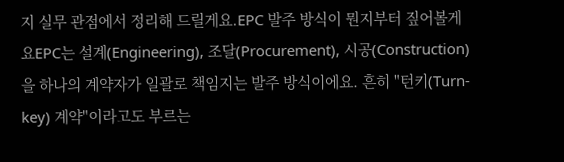지 실무 관점에서 정리해 드릴게요.EPC 발주 방식이 뭔지부터 짚어볼게요EPC는 설계(Engineering), 조달(Procurement), 시공(Construction)을 하나의 계약자가 일괄로 책임지는 발주 방식이에요. 흔히 "턴키(Turn-key) 계약"이라고도 부르는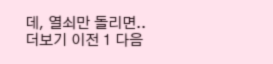데, 열쇠만 돌리면.. 더보기 이전 1 다음